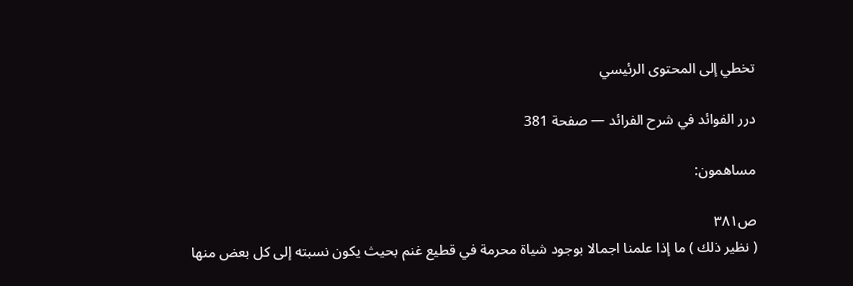تخطي إلى المحتوى الرئيسي

درر الفوائد في شرح الفرائد — صفحة 381

مساهمون:

ص٣٨١
( نظير ذلك ) ما إذا علمنا اجمالا بوجود شياة محرمة في قطيع غنم بحيث يكون نسبته إلى كل بعض منها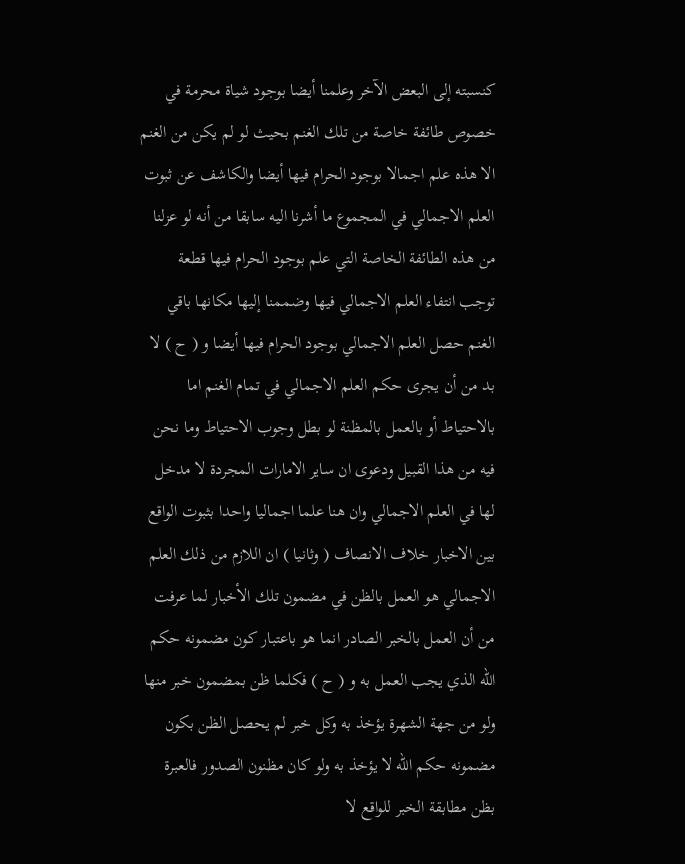كنسبته إلى البعض الآخر وعلمنا أيضا بوجود شياة محرمة في خصوص طائفة خاصة من تلك الغنم بحيث لو لم يكن من الغنم الا هذه علم اجمالا بوجود الحرام فيها أيضا والكاشف عن ثبوت العلم الاجمالي في المجموع ما أشرنا اليه سابقا من أنه لو عزلنا من هذه الطائفة الخاصة التي علم بوجود الحرام فيها قطعة توجب انتفاء العلم الاجمالي فيها وضممنا إليها مكانها باقي الغنم حصل العلم الاجمالي بوجود الحرام فيها أيضا و ( ح ) لا بد من أن يجرى حكم العلم الاجمالي في تمام الغنم اما بالاحتياط أو بالعمل بالمظنة لو بطل وجوب الاحتياط وما نحن فيه من هذا القبيل ودعوى ان ساير الامارات المجردة لا مدخل لها في العلم الاجمالي وان هنا علما اجماليا واحدا بثبوت الواقع بين الاخبار خلاف الانصاف ( وثانيا ) ان اللازم من ذلك العلم الاجمالي هو العمل بالظن في مضمون تلك الأخبار لما عرفت من أن العمل بالخبر الصادر انما هو باعتبار كون مضمونه حكم اللّه الذي يجب العمل به و ( ح ) فكلما ظن بمضمون خبر منها ولو من جهة الشهرة يؤخذ به وكل خبر لم يحصل الظن بكون مضمونه حكم اللّه لا يؤخذ به ولو كان مظنون الصدور فالعبرة بظن مطابقة الخبر للواقع لا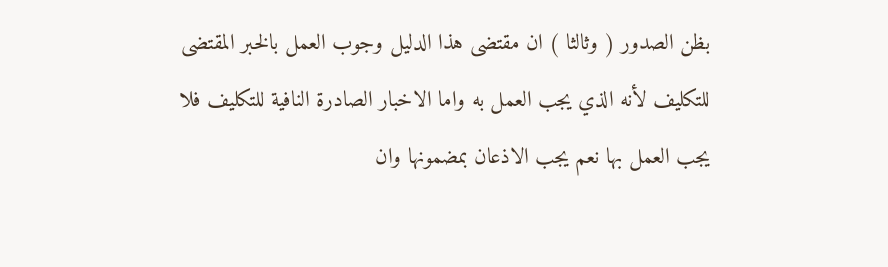بظن الصدور ( وثالثا ) ان مقتضى هذا الدليل وجوب العمل بالخبر المقتضى للتكليف لأنه الذي يجب العمل به واما الاخبار الصادرة النافية للتكليف فلا يجب العمل بها نعم يجب الاذعان بمضمونها وان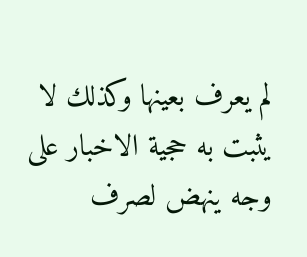لم يعرف بعينها وكذلك لا يثبت به حجية الاخبار على وجه ينهض لصرف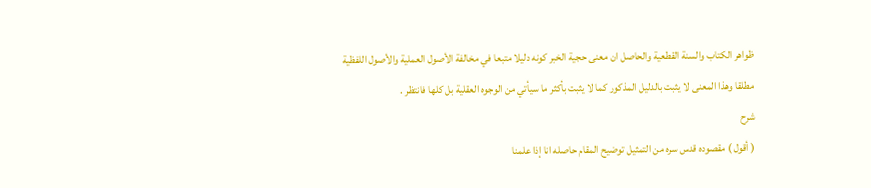ظواهر الكتاب والسنة القطعية والحاصل ان معنى حجية الخبر كونه دليلا متبعا في مخالفة الأصول العملية والأصول اللفظية مطلقا وهذا المعنى لا يثبت بالدليل المذكور كما لا يثبت بأكثر ما سيأتي من الوجوه العقلية بل كلها فانتظر .
شرح
( أقول ) مقصوده قدس سره من التمثيل توضيح المقام حاصله انا إذا علمنا